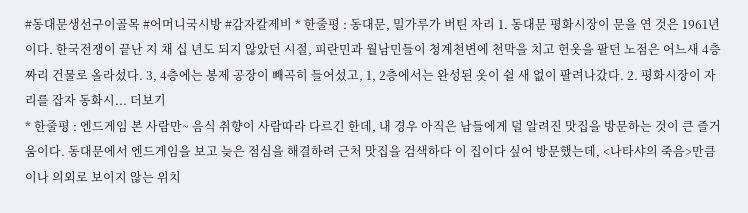#동대문생선구이골목 #어머니국시방 #감자칼제비 * 한줄평 : 동대문, 밀가루가 버틴 자리 1. 동대문 평화시장이 문을 연 것은 1961년이다. 한국전쟁이 끝난 지 채 십 년도 되지 않았던 시절, 피란민과 월남민들이 청계천변에 천막을 치고 헌옷을 팔던 노점은 어느새 4층짜리 건물로 올라섰다. 3, 4층에는 봉제 공장이 빼곡히 들어섰고, 1, 2층에서는 완성된 옷이 쉴 새 없이 팔려나갔다. 2. 평화시장이 자리를 잡자 동화시... 더보기
* 한줄평 : 엔드게임 본 사람만~ 음식 취향이 사람따라 다르긴 한데, 내 경우 아직은 남들에게 덜 알려진 맛집을 방문하는 것이 큰 즐거움이다. 동대문에서 엔드게임을 보고 늦은 점심을 해결하려 근처 맛집을 검색하다 이 집이다 싶어 방문했는데, <나타샤의 죽음>만큼이나 의외로 보이지 않는 위치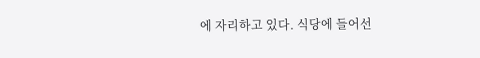에 자리하고 있다. 식당에 들어선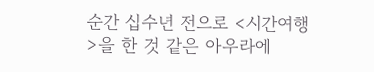순간 십수년 전으로 <시간여행>을 한 것 같은 아우라에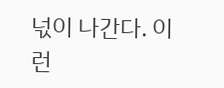넋이 나간다. 이런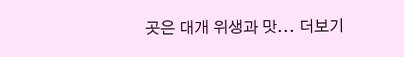곳은 대개 위생과 맛... 더보기